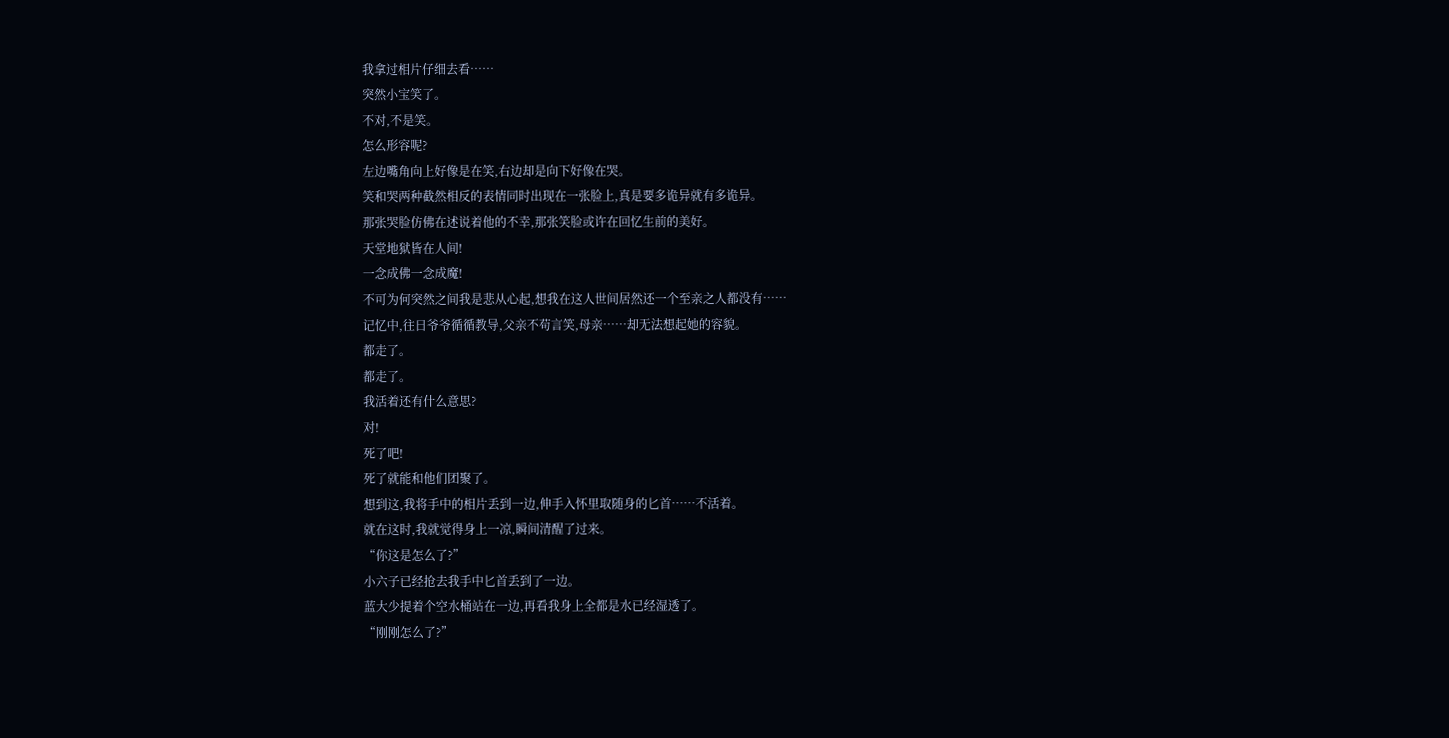我拿过相片仔细去看……
突然小宝笑了。
不对,不是笑。
怎么形容呢?
左边嘴角向上好像是在笑,右边却是向下好像在哭。
笑和哭两种截然相反的表情同时出现在一张脸上,真是要多诡异就有多诡异。
那张哭脸仿佛在述说着他的不幸,那张笑脸或许在回忆生前的美好。
天堂地狱皆在人间!
一念成佛一念成魔!
不可为何突然之间我是悲从心起,想我在这人世间居然还一个至亲之人都没有……
记忆中,往日爷爷循循教导,父亲不苟言笑,母亲……却无法想起她的容貌。
都走了。
都走了。
我活着还有什么意思?
对!
死了吧!
死了就能和他们团聚了。
想到这,我将手中的相片丢到一边,伸手入怀里取随身的匕首……不活着。
就在这时,我就觉得身上一凉,瞬间清醒了过来。
“你这是怎么了?”
小六子已经抢去我手中匕首丢到了一边。
蓝大少提着个空水桶站在一边,再看我身上全都是水已经湿透了。
“刚刚怎么了?”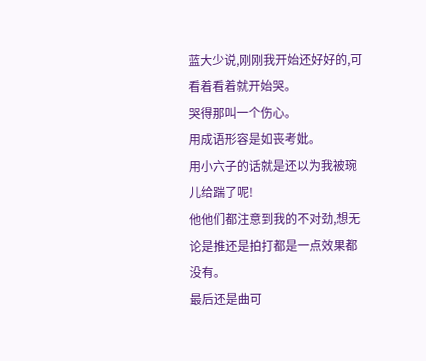蓝大少说,刚刚我开始还好好的,可看着看着就开始哭。
哭得那叫一个伤心。
用成语形容是如丧考妣。
用小六子的话就是还以为我被琬儿给踹了呢!
他他们都注意到我的不对劲,想无论是推还是拍打都是一点效果都没有。
最后还是曲可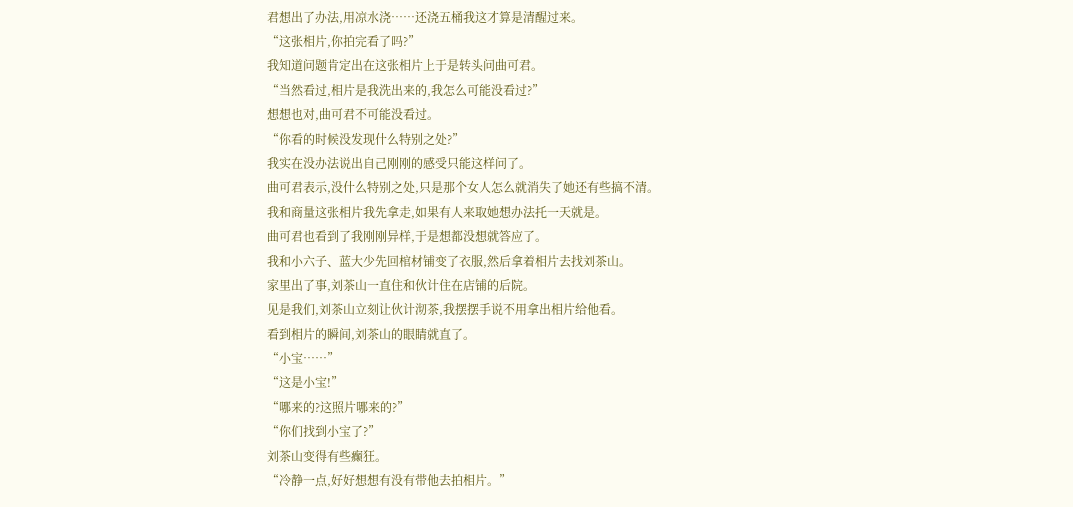君想出了办法,用凉水浇……还浇五桶我这才算是清醒过来。
“这张相片,你拍完看了吗?”
我知道问题肯定出在这张相片上于是转头问曲可君。
“当然看过,相片是我洗出来的,我怎么可能没看过?”
想想也对,曲可君不可能没看过。
“你看的时候没发现什么特别之处?”
我实在没办法说出自己刚刚的感受只能这样问了。
曲可君表示,没什么特别之处,只是那个女人怎么就消失了她还有些搞不清。
我和商量这张相片我先拿走,如果有人来取她想办法托一天就是。
曲可君也看到了我刚刚异样,于是想都没想就答应了。
我和小六子、蓝大少先回棺材铺变了衣服,然后拿着相片去找刘茶山。
家里出了事,刘茶山一直住和伙计住在店铺的后院。
见是我们,刘茶山立刻让伙计沏茶,我摆摆手说不用拿出相片给他看。
看到相片的瞬间,刘茶山的眼睛就直了。
“小宝……”
“这是小宝!”
“哪来的?这照片哪来的?”
“你们找到小宝了?”
刘茶山变得有些癫狂。
“冷静一点,好好想想有没有带他去拍相片。”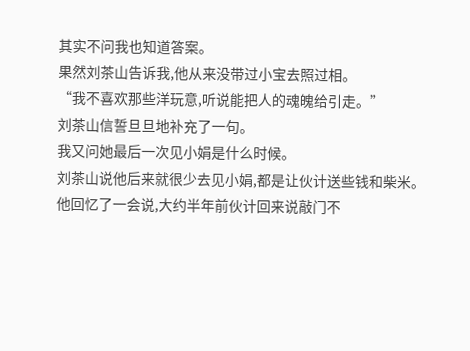其实不问我也知道答案。
果然刘茶山告诉我,他从来没带过小宝去照过相。
“我不喜欢那些洋玩意,听说能把人的魂魄给引走。”
刘茶山信誓旦旦地补充了一句。
我又问她最后一次见小娟是什么时候。
刘茶山说他后来就很少去见小娟,都是让伙计送些钱和柴米。
他回忆了一会说,大约半年前伙计回来说敲门不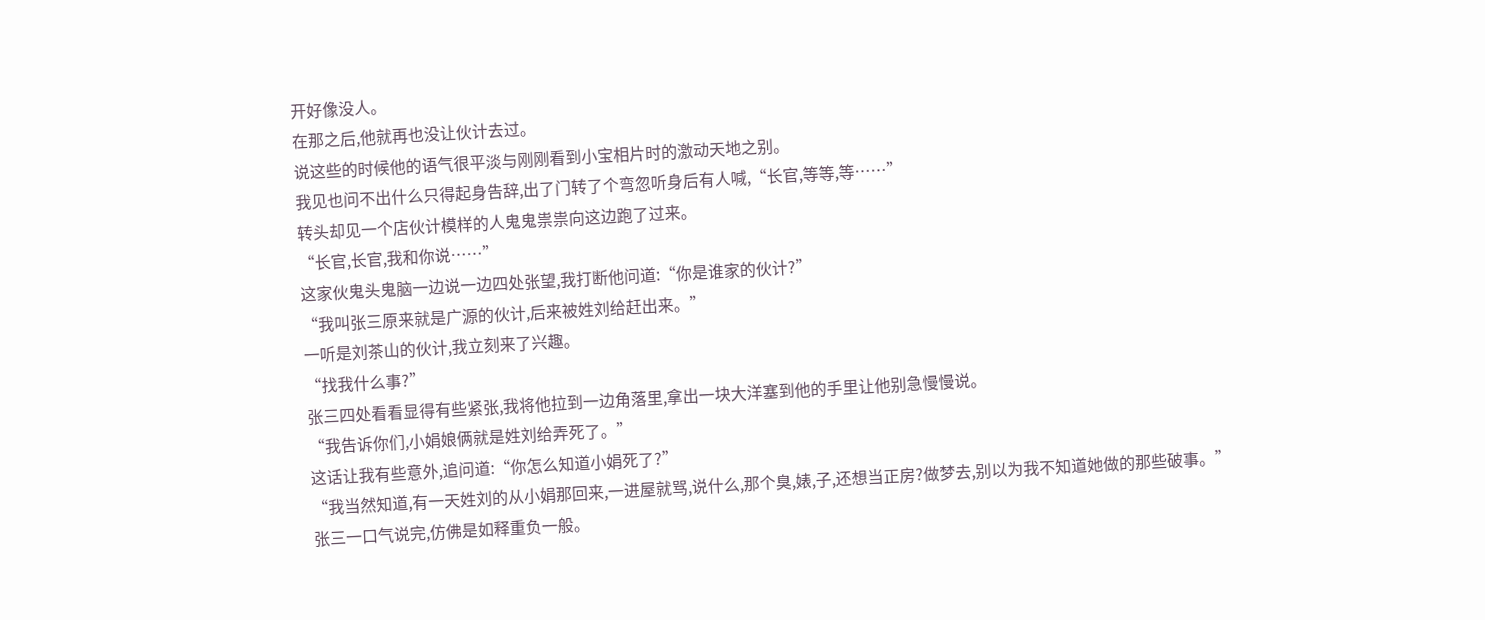开好像没人。
在那之后,他就再也没让伙计去过。
说这些的时候他的语气很平淡与刚刚看到小宝相片时的激动天地之别。
我见也问不出什么只得起身告辞,出了门转了个弯忽听身后有人喊,“长官,等等,等……”
转头却见一个店伙计模样的人鬼鬼祟祟向这边跑了过来。
“长官,长官,我和你说……”
这家伙鬼头鬼脑一边说一边四处张望,我打断他问道:“你是谁家的伙计?”
“我叫张三原来就是广源的伙计,后来被姓刘给赶出来。”
一听是刘茶山的伙计,我立刻来了兴趣。
“找我什么事?”
张三四处看看显得有些紧张,我将他拉到一边角落里,拿出一块大洋塞到他的手里让他别急慢慢说。
“我告诉你们,小娟娘俩就是姓刘给弄死了。”
这话让我有些意外,追问道:“你怎么知道小娟死了?”
“我当然知道,有一天姓刘的从小娟那回来,一进屋就骂,说什么,那个臭,婊,子,还想当正房?做梦去,别以为我不知道她做的那些破事。”
张三一口气说完,仿佛是如释重负一般。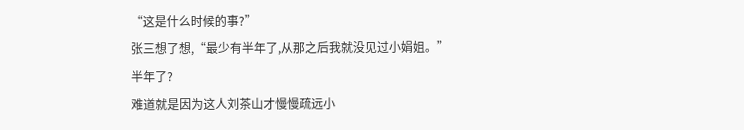“这是什么时候的事?”
张三想了想,“最少有半年了,从那之后我就没见过小娟姐。”
半年了?
难道就是因为这人刘茶山才慢慢疏远小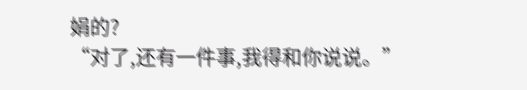娟的?
“对了,还有一件事,我得和你说说。”